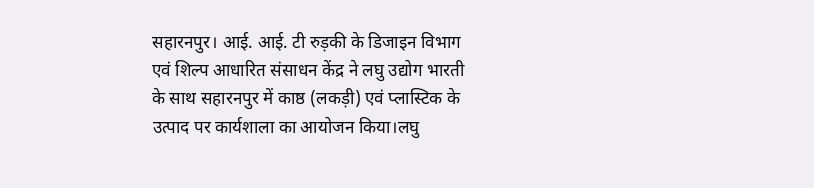सहारनपुर। आई. आई. टी रुड़की के डिजाइन विभाग एवं शिल्प आधारित संसाधन केंद्र ने लघु उद्योग भारती के साथ सहारनपुर में काष्ठ (लकड़ी) एवं प्लास्टिक के उत्पाद पर कार्यशाला का आयोजन किया।लघु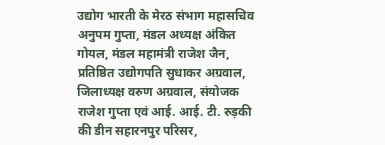उद्योग भारती के मेरठ संभाग महासचिव अनुपम गुप्ता, मंडल अध्यक्ष अंकित गोयल, मंडल महामंत्री राजेश जैन, प्रतिष्ठित उद्योगपति सुधाकर अग्रवाल, जिलाध्यक्ष वरुण अग्रवाल, संयोजक राजेश गुप्ता एवं आई. आई. टी. रुड़की की डीन सहारनपुर परिसर,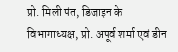प्रो. मिली पंत, डिजाइन के विभागाध्यक्ष, प्रो. अपूर्व शर्मा एवं डीन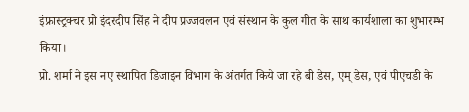इंफ्रास्ट्रक्चर प्रो इंदरदीप सिंह ने दीप प्रज्जवलन एवं संस्थान के कुल गीत के साथ कार्यशाला का शुभारम्भ किया।
प्रो. शर्मा ने इस नए स्थापित डिजाइन विभाग के अंतर्गत किये जा रहे बी डेस, एम् डेस, एवं पीएचडी के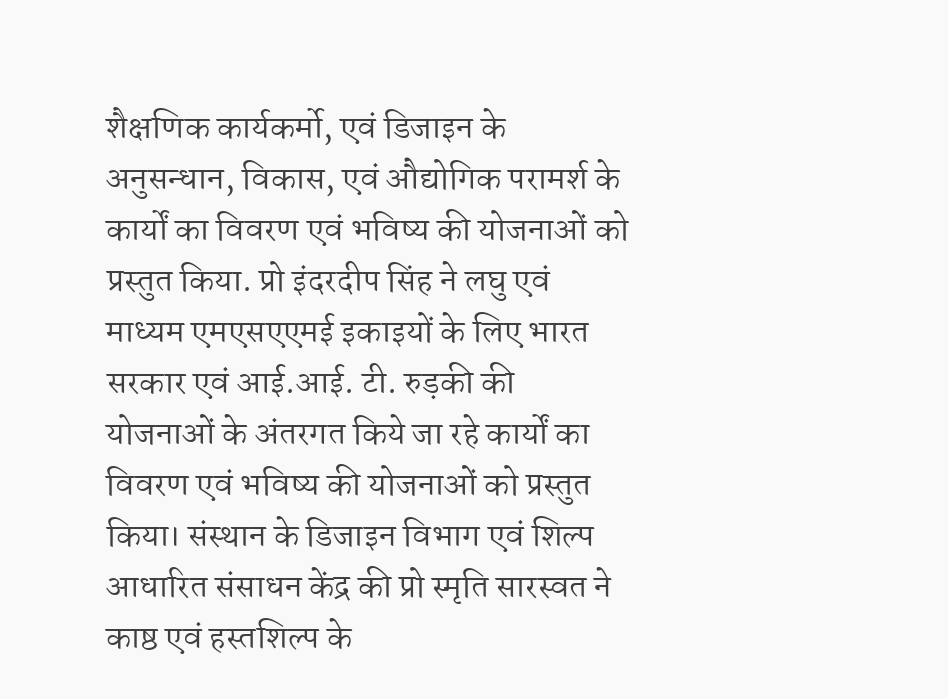शैक्षणिक कार्यकर्मो, एवं डिजाइन के अनुसन्धान, विकास, एवं औद्योगिक परामर्श के कार्यों का विवरण एवं भविष्य की योजनाओं को प्रस्तुत किया. प्रो इंदरदीप सिंह ने लघु एवं माध्यम एमएसएएमई इकाइयों के लिए भारत सरकार एवं आई.आई. टी. रुड़की की योजनाओं के अंतरगत किये जा रहे कार्यों का विवरण एवं भविष्य की योजनाओं को प्रस्तुत किया। संस्थान के डिजाइन विभाग एवं शिल्प आधारित संसाधन केंद्र की प्रो स्मृति सारस्वत ने काष्ठ एवं हस्तशिल्प के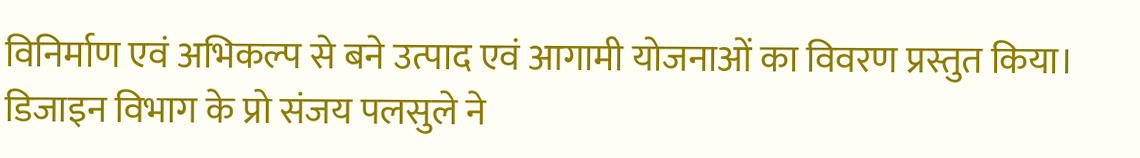विनिर्माण एवं अभिकल्प से बने उत्पाद एवं आगामी योजनाओं का विवरण प्रस्तुत किया। डिजाइन विभाग के प्रो संजय पलसुले ने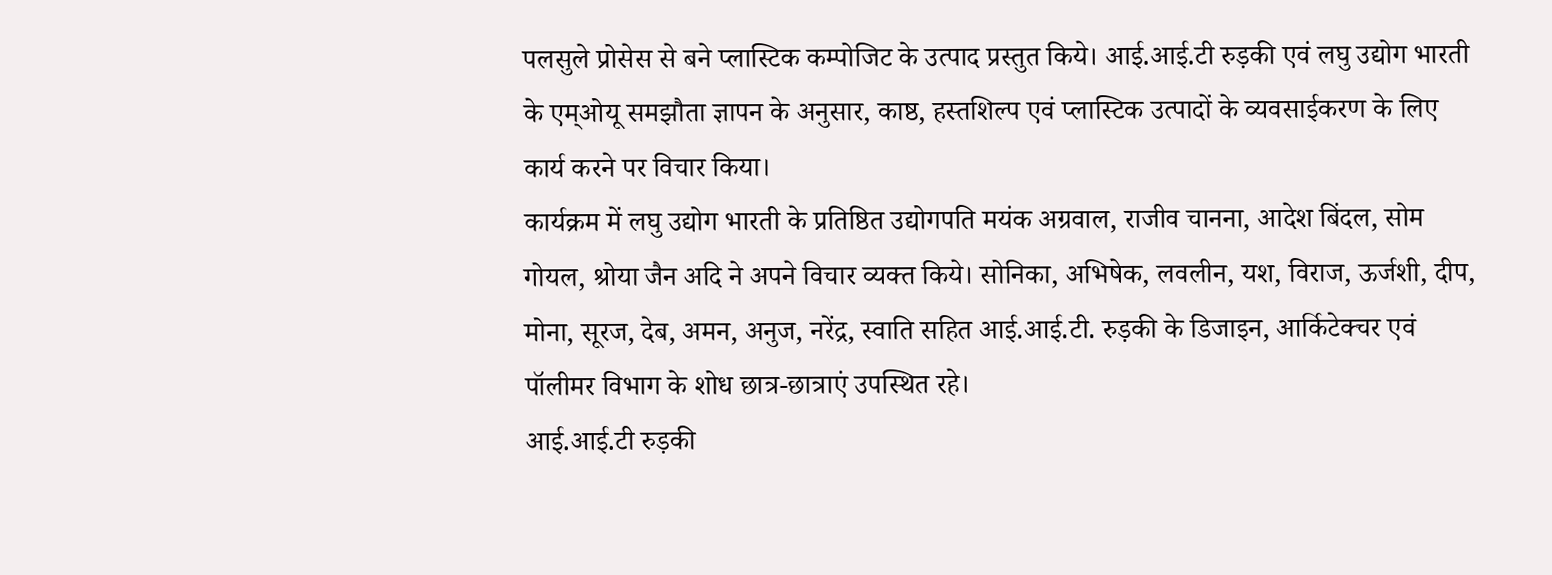पलसुले प्रोसेस से बने प्लास्टिक कम्पोजिट के उत्पाद प्रस्तुत किये। आई.आई.टी रुड़की एवं लघु उद्योग भारती के एम्ओयू समझौता ज्ञापन के अनुसार, काष्ठ, हस्तशिल्प एवं प्लास्टिक उत्पादों के व्यवसाईकरण के लिए कार्य करने पर विचार किया।
कार्यक्रम में लघु उद्योग भारती के प्रतिष्ठित उद्योगपति मयंक अग्रवाल, राजीव चानना, आदेश बिंदल, सोम गोयल, श्रोया जैन अदि ने अपने विचार व्यक्त किये। सोनिका, अभिषेक, लवलीन, यश, विराज, ऊर्जशी, दीप, मोना, सूरज, देब, अमन, अनुज, नरेंद्र, स्वाति सहित आई.आई.टी. रुड़की के डिजाइन, आर्किटेक्चर एवं पॉलीमर विभाग के शोध छात्र-छात्राएं उपस्थित रहे।
आई.आई.टी रुड़की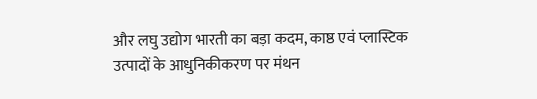और लघु उद्योग भारती का बड़ा कदम, काष्ठ एवं प्लास्टिक उत्पादों के आधुनिकीकरण पर मंथन